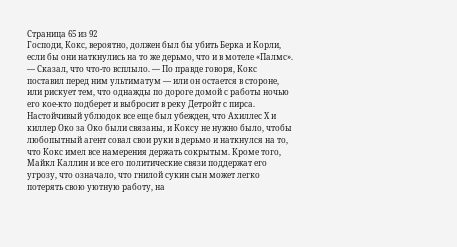Страница 65 из 92
Господи, Кокс, вероятно, должен был бы убить Берка и Корли, если бы они наткнулись на то же дерьмо, что и в мотеле «Палмс».
— Сказал, что что-то всплыло. — По правде говоря, Кокс поставил перед ним ультиматум — или он остается в стороне, или рискует тем, что однажды по дороге домой с работы ночью его кое-кто подберет и выбросит в реку Детройт с пирса. Настойчивый ублюдок все еще был убежден, что Ахиллес X и киллер Око за Око были связаны, и Коксу не нужно было, чтобы любопытный агент совал свои руки в дерьмо и наткнулся на то, что Кокс имел все намерения держать сокрытым. Кроме того, Майкл Каллин и все его политические связи поддержат его угрозу, что означало, что гнилой сукин сын может легко потерять свою уютную работу, на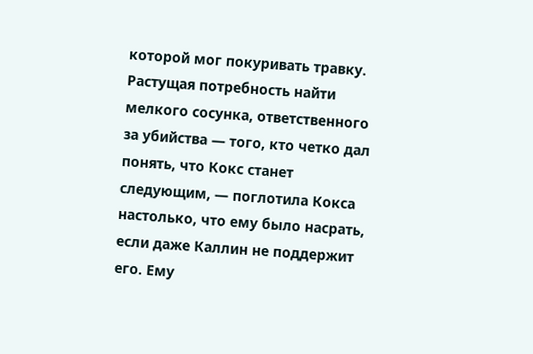которой мог покуривать травку.
Растущая потребность найти мелкого сосунка, ответственного за убийства — того, кто четко дал понять, что Кокс станет следующим, — поглотила Кокса настолько, что ему было насрать, если даже Каллин не поддержит его. Ему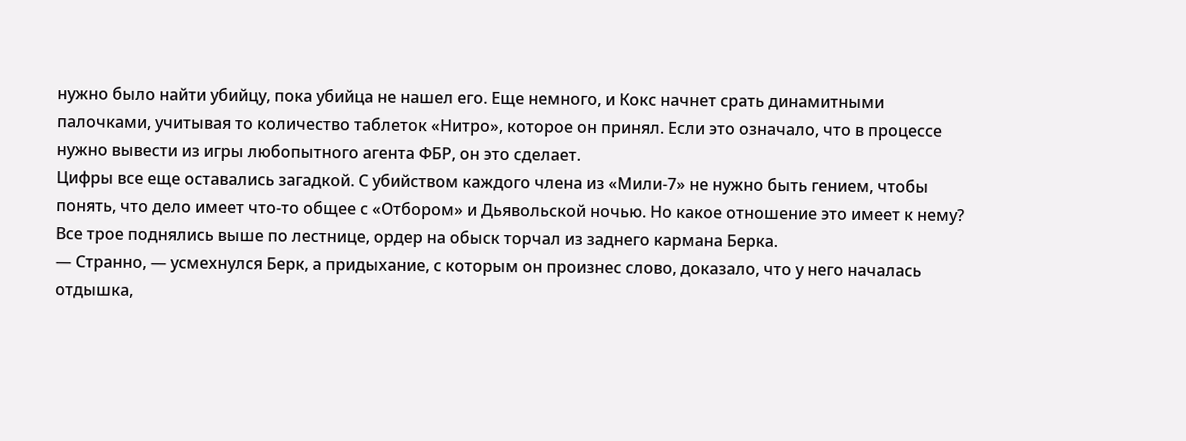нужно было найти убийцу, пока убийца не нашел его. Еще немного, и Кокс начнет срать динамитными палочками, учитывая то количество таблеток «Нитро», которое он принял. Если это означало, что в процессе нужно вывести из игры любопытного агента ФБР, он это сделает.
Цифры все еще оставались загадкой. С убийством каждого члена из «Мили-7» не нужно быть гением, чтобы понять, что дело имеет что-то общее с «Отбором» и Дьявольской ночью. Но какое отношение это имеет к нему?
Все трое поднялись выше по лестнице, ордер на обыск торчал из заднего кармана Берка.
— Странно, — усмехнулся Берк, а придыхание, с которым он произнес слово, доказало, что у него началась отдышка,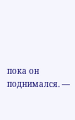пока он поднимался. —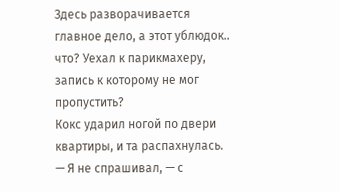Здесь разворачивается главное дело, а этот ублюдок.. что? Уехал к парикмахеру, запись к которому не мог пропустить?
Кокс ударил ногой по двери квартиры, и та распахнулась.
— Я не спрашивал, — с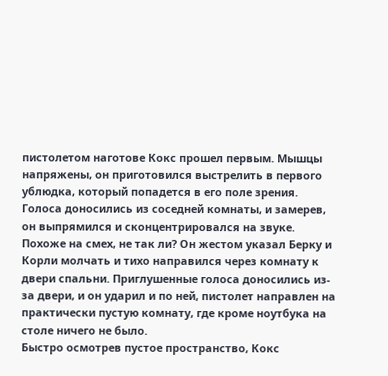пистолетом наготове Кокс прошел первым. Мышцы напряжены, он приготовился выстрелить в первого ублюдка, который попадется в его поле зрения.
Голоса доносились из соседней комнаты, и замерев, он выпрямился и сконцентрировался на звуке. Похоже на смех, не так ли? Он жестом указал Берку и Корли молчать и тихо направился через комнату к двери спальни. Приглушенные голоса доносились из-за двери, и он ударил и по ней, пистолет направлен на практически пустую комнату, где кроме ноутбука на столе ничего не было.
Быстро осмотрев пустое пространство, Кокс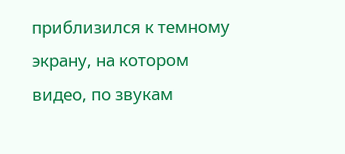приблизился к темному экрану, на котором видео, по звукам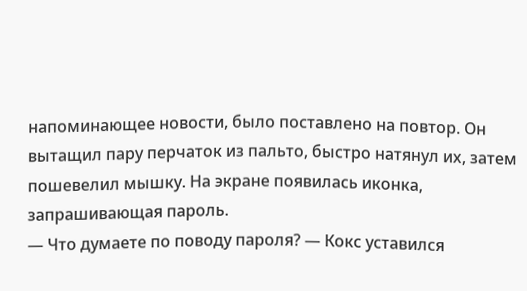напоминающее новости, было поставлено на повтор. Он вытащил пару перчаток из пальто, быстро натянул их, затем пошевелил мышку. На экране появилась иконка, запрашивающая пароль.
— Что думаете по поводу пароля? — Кокс уставился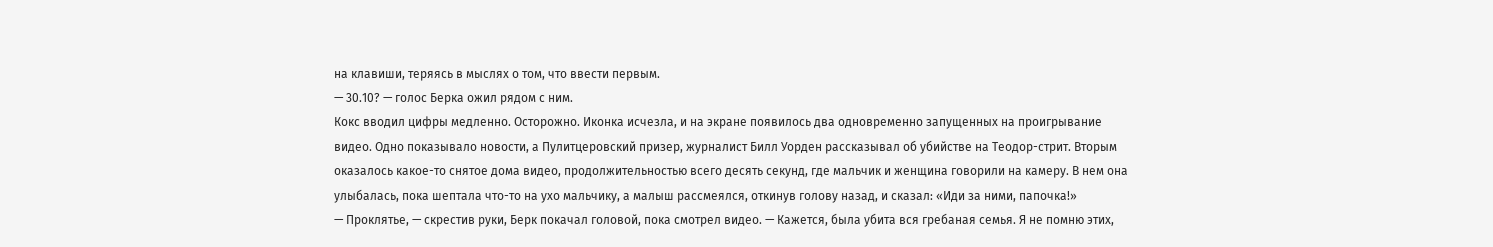на клавиши, теряясь в мыслях о том, что ввести первым.
— 30.10? — голос Берка ожил рядом с ним.
Кокс вводил цифры медленно. Осторожно. Иконка исчезла, и на экране появилось два одновременно запущенных на проигрывание видео. Одно показывало новости, а Пулитцеровский призер, журналист Билл Уорден рассказывал об убийстве на Теодор-стрит. Вторым оказалось какое-то снятое дома видео, продолжительностью всего десять секунд, где мальчик и женщина говорили на камеру. В нем она улыбалась, пока шептала что-то на ухо мальчику, а малыш рассмеялся, откинув голову назад, и сказал: «Иди за ними, папочка!»
— Проклятье, — скрестив руки, Берк покачал головой, пока смотрел видео. — Кажется, была убита вся гребаная семья. Я не помню этих,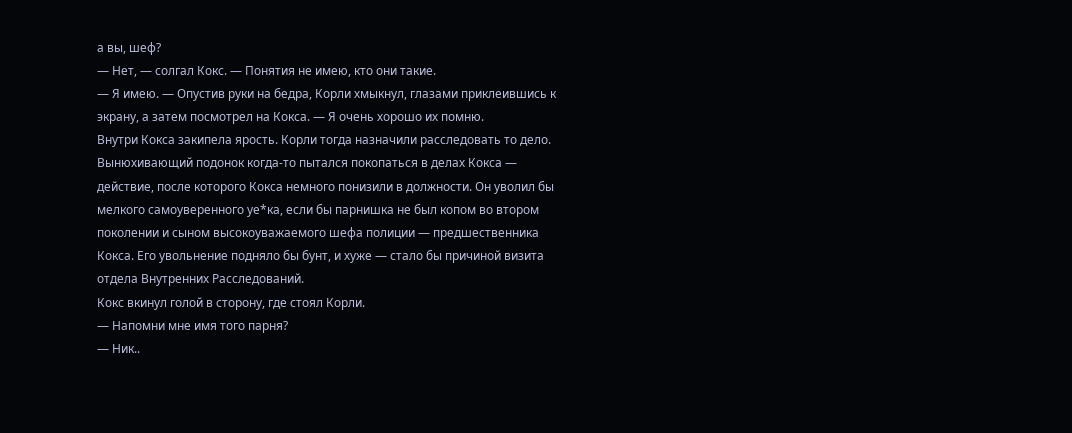а вы, шеф?
— Нет, — солгал Кокс. — Понятия не имею, кто они такие.
— Я имею. — Опустив руки на бедра, Корли хмыкнул, глазами приклеившись к экрану, а затем посмотрел на Кокса. — Я очень хорошо их помню.
Внутри Кокса закипела ярость. Корли тогда назначили расследовать то дело. Вынюхивающий подонок когда-то пытался покопаться в делах Кокса — действие, после которого Кокса немного понизили в должности. Он уволил бы мелкого самоуверенного уе*ка, если бы парнишка не был копом во втором поколении и сыном высокоуважаемого шефа полиции — предшественника Кокса. Его увольнение подняло бы бунт, и хуже — стало бы причиной визита отдела Внутренних Расследований.
Кокс вкинул голой в сторону, где стоял Корли.
— Напомни мне имя того парня?
— Ник..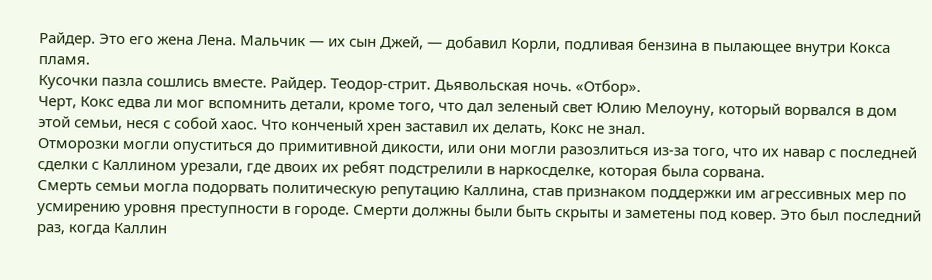Райдер. Это его жена Лена. Мальчик — их сын Джей, — добавил Корли, подливая бензина в пылающее внутри Кокса пламя.
Кусочки пазла сошлись вместе. Райдер. Теодор-стрит. Дьявольская ночь. «Отбор».
Черт, Кокс едва ли мог вспомнить детали, кроме того, что дал зеленый свет Юлию Мелоуну, который ворвался в дом этой семьи, неся с собой хаос. Что конченый хрен заставил их делать, Кокс не знал.
Отморозки могли опуститься до примитивной дикости, или они могли разозлиться из-за того, что их навар с последней сделки с Каллином урезали, где двоих их ребят подстрелили в наркосделке, которая была сорвана.
Смерть семьи могла подорвать политическую репутацию Каллина, став признаком поддержки им агрессивных мер по усмирению уровня преступности в городе. Смерти должны были быть скрыты и заметены под ковер. Это был последний раз, когда Каллин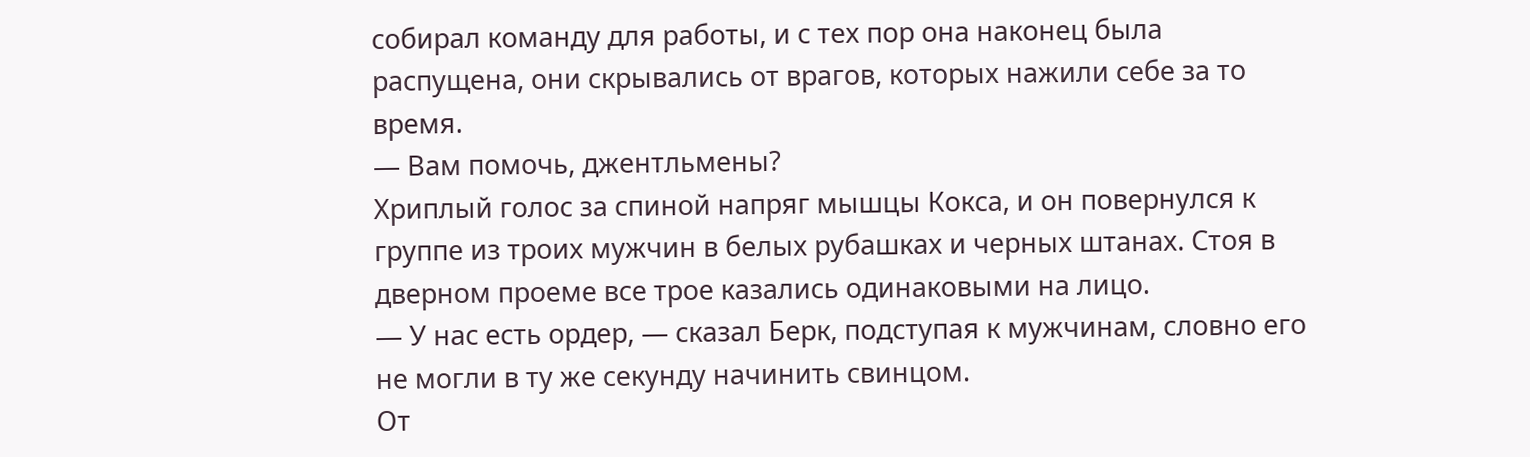собирал команду для работы, и с тех пор она наконец была распущена, они скрывались от врагов, которых нажили себе за то время.
— Вам помочь, джентльмены?
Хриплый голос за спиной напряг мышцы Кокса, и он повернулся к группе из троих мужчин в белых рубашках и черных штанах. Стоя в дверном проеме все трое казались одинаковыми на лицо.
— У нас есть ордер, — сказал Берк, подступая к мужчинам, словно его не могли в ту же секунду начинить свинцом.
От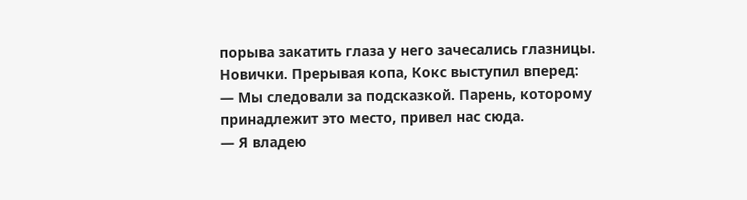порыва закатить глаза у него зачесались глазницы. Новички. Прерывая копа, Кокс выступил вперед:
— Мы следовали за подсказкой. Парень, которому принадлежит это место, привел нас сюда.
— Я владею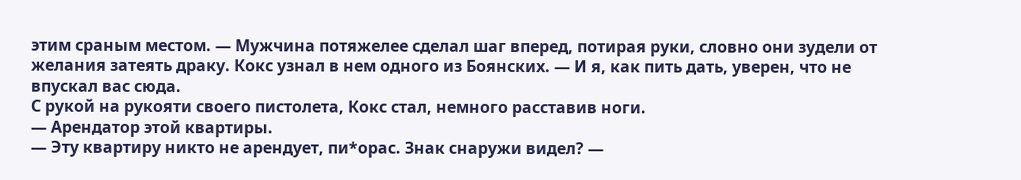этим сраным местом. — Мужчина потяжелее сделал шаг вперед, потирая руки, словно они зудели от желания затеять драку. Кокс узнал в нем одного из Боянских. — И я, как пить дать, уверен, что не впускал вас сюда.
С рукой на рукояти своего пистолета, Кокс стал, немного расставив ноги.
— Арендатор этой квартиры.
— Эту квартиру никто не арендует, пи*орас. Знак снаружи видел? —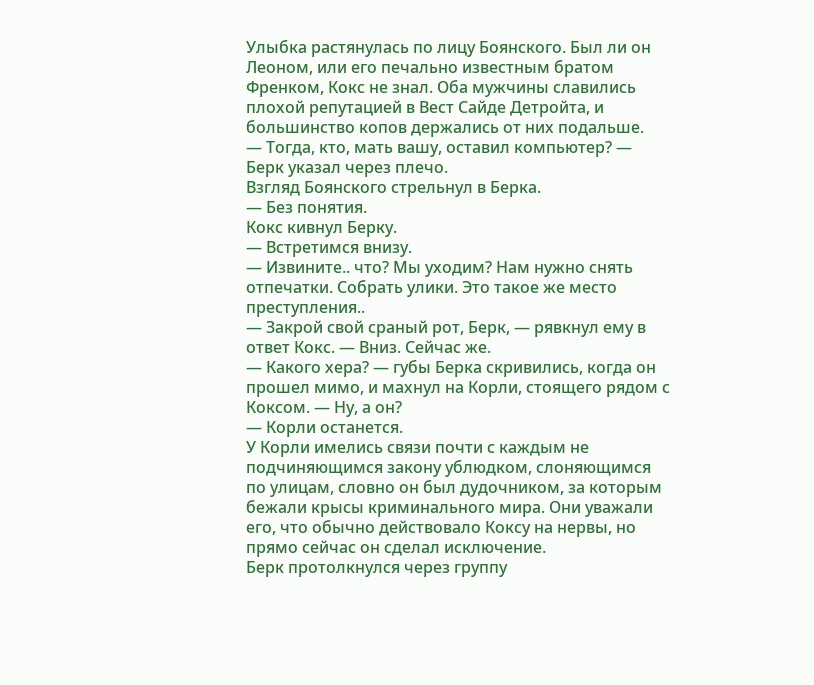Улыбка растянулась по лицу Боянского. Был ли он Леоном, или его печально известным братом Френком, Кокс не знал. Оба мужчины славились плохой репутацией в Вест Сайде Детройта, и большинство копов держались от них подальше.
— Тогда, кто, мать вашу, оставил компьютер? — Берк указал через плечо.
Взгляд Боянского стрельнул в Берка.
— Без понятия.
Кокс кивнул Берку.
— Встретимся внизу.
— Извините.. что? Мы уходим? Нам нужно снять отпечатки. Собрать улики. Это такое же место преступления..
— Закрой свой сраный рот, Берк, — рявкнул ему в ответ Кокс. — Вниз. Сейчас же.
— Какого хера? — губы Берка скривились, когда он прошел мимо, и махнул на Корли, стоящего рядом с Коксом. — Ну, а он?
— Корли останется.
У Корли имелись связи почти с каждым не подчиняющимся закону ублюдком, слоняющимся по улицам, словно он был дудочником, за которым бежали крысы криминального мира. Они уважали его, что обычно действовало Коксу на нервы, но прямо сейчас он сделал исключение.
Берк протолкнулся через группу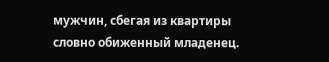мужчин, сбегая из квартиры словно обиженный младенец.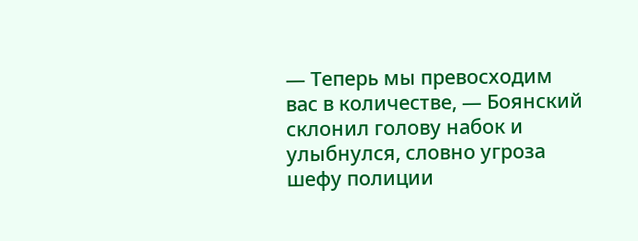— Теперь мы превосходим вас в количестве, — Боянский склонил голову набок и улыбнулся, словно угроза шефу полиции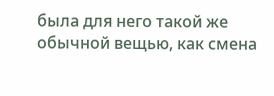была для него такой же обычной вещью, как смена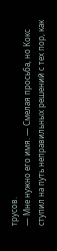трусов.
— Мне нужно его имя. — Смелая просьба, но Кокс ступил на путь неправильных решений с тех пор, как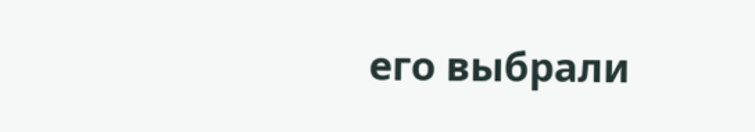его выбрали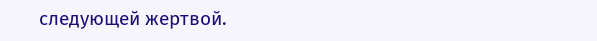следующей жертвой.